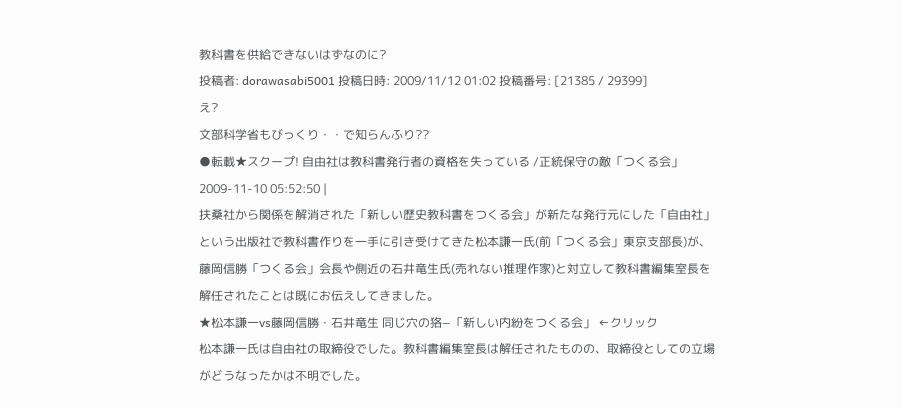教科書を供給できないはずなのに?
投稿者: dorawasabi5001 投稿日時: 2009/11/12 01:02 投稿番号: [21385 / 29399]
え?
文部科学省もびっくり・・で知らんふり??
●転載★スクープ! 自由社は教科書発行者の資格を失っている /正統保守の敵「つくる会」
2009-11-10 05:52:50 |
扶桑社から関係を解消された「新しい歴史教科書をつくる会」が新たな発行元にした「自由社」という出版社で教科書作りを一手に引き受けてきた松本謙一氏(前「つくる会」東京支部長)が、
藤岡信勝「つくる会」会長や側近の石井竜生氏(売れない推理作家)と対立して教科書編集室長を解任されたことは既にお伝えしてきました。
★松本謙一vs藤岡信勝・石井竜生 同じ穴の狢−「新しい内紛をつくる会」 ←クリック
松本謙一氏は自由社の取締役でした。教科書編集室長は解任されたものの、取締役としての立場がどうなったかは不明でした。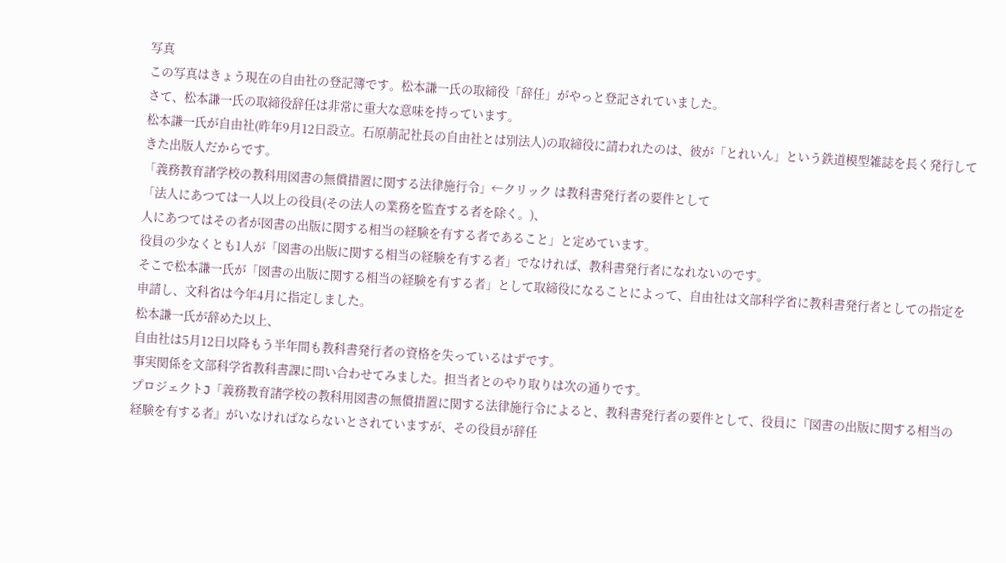写真
この写真はきょう現在の自由社の登記簿です。松本謙一氏の取締役「辞任」がやっと登記されていました。
さて、松本謙一氏の取締役辞任は非常に重大な意味を持っています。
松本謙一氏が自由社(昨年9月12日設立。石原萠記社長の自由社とは別法人)の取締役に請われたのは、彼が「とれいん」という鉄道模型雑誌を長く発行してきた出版人だからです。
「義務教育諸学校の教科用図書の無償措置に関する法律施行令」←クリック は教科書発行者の要件として
「法人にあつては一人以上の役員(その法人の業務を監査する者を除く。)、
人にあつてはその者が図書の出版に関する相当の経験を有する者であること」と定めています。
役員の少なくとも1人が「図書の出版に関する相当の経験を有する者」でなければ、教科書発行者になれないのです。
そこで松本謙一氏が「図書の出版に関する相当の経験を有する者」として取締役になることによって、自由社は文部科学省に教科書発行者としての指定を申請し、文科省は今年4月に指定しました。
松本謙一氏が辞めた以上、
自由社は5月12日以降もう半年間も教科書発行者の資格を失っているはずです。
事実関係を文部科学省教科書課に問い合わせてみました。担当者とのやり取りは次の通りです。
プロジェクトJ「義務教育諸学校の教科用図書の無償措置に関する法律施行令によると、教科書発行者の要件として、役員に『図書の出版に関する相当の経験を有する者』がいなければならないとされていますが、その役員が辞任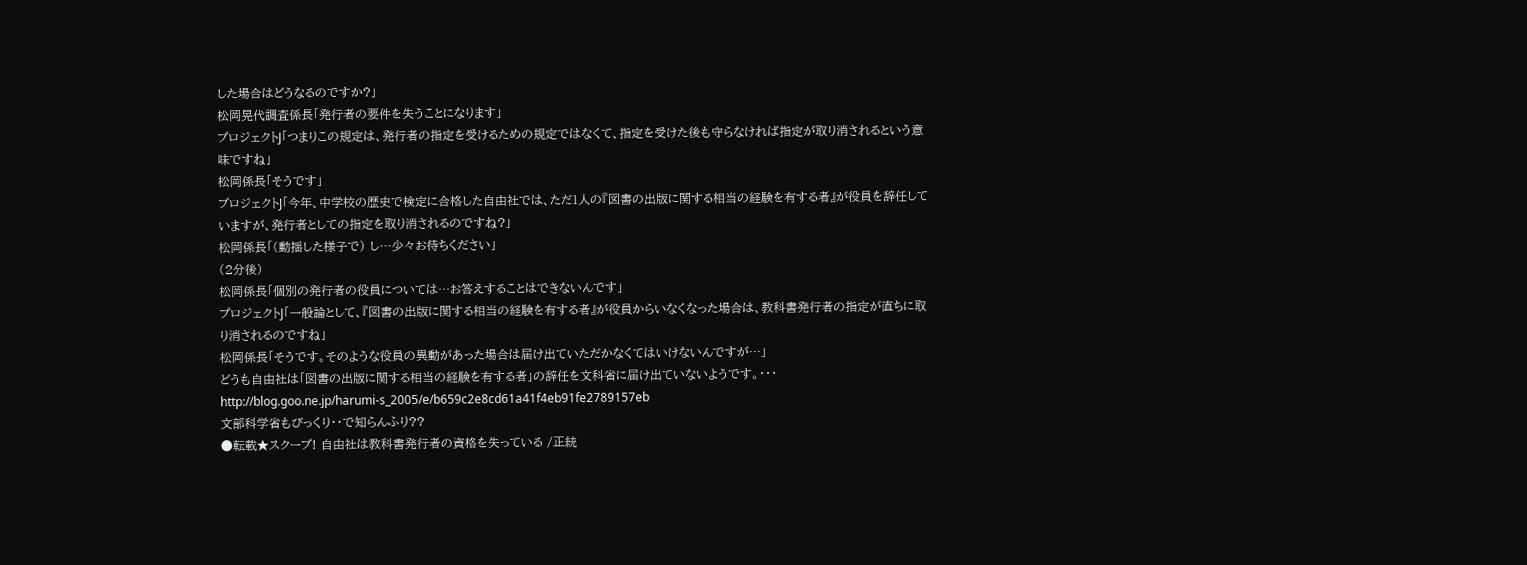した場合はどうなるのですか?」
松岡晃代調査係長「発行者の要件を失うことになります」
プロジェクトJ「つまりこの規定は、発行者の指定を受けるための規定ではなくて、指定を受けた後も守らなければ指定が取り消されるという意味ですね」
松岡係長「そうです」
プロジェクトJ「今年、中学校の歴史で検定に合格した自由社では、ただ1人の『図書の出版に関する相当の経験を有する者』が役員を辞任していますが、発行者としての指定を取り消されるのですね?」
松岡係長「(動揺した様子で) し…少々お待ちください」
(2分後)
松岡係長「個別の発行者の役員については…お答えすることはできないんです」
プロジェクトJ「一般論として、『図書の出版に関する相当の経験を有する者』が役員からいなくなった場合は、教科書発行者の指定が直ちに取り消されるのですね」
松岡係長「そうです。そのような役員の異動があった場合は届け出ていただかなくてはいけないんですが…」
どうも自由社は「図書の出版に関する相当の経験を有する者」の辞任を文科省に届け出ていないようです。・・・
http://blog.goo.ne.jp/harumi-s_2005/e/b659c2e8cd61a41f4eb91fe2789157eb
文部科学省もびっくり・・で知らんふり??
●転載★スクープ! 自由社は教科書発行者の資格を失っている /正統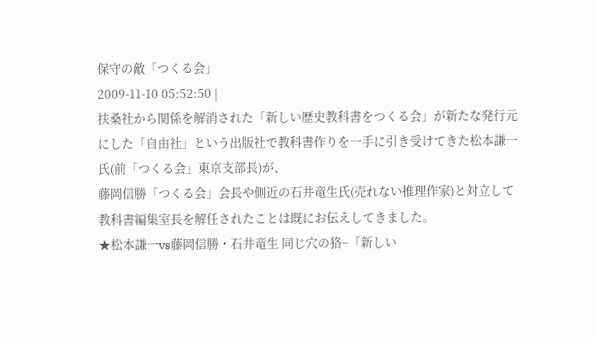保守の敵「つくる会」
2009-11-10 05:52:50 |
扶桑社から関係を解消された「新しい歴史教科書をつくる会」が新たな発行元にした「自由社」という出版社で教科書作りを一手に引き受けてきた松本謙一氏(前「つくる会」東京支部長)が、
藤岡信勝「つくる会」会長や側近の石井竜生氏(売れない推理作家)と対立して教科書編集室長を解任されたことは既にお伝えしてきました。
★松本謙一vs藤岡信勝・石井竜生 同じ穴の狢−「新しい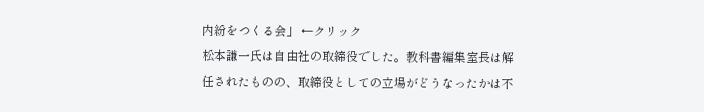内紛をつくる会」 ←クリック
松本謙一氏は自由社の取締役でした。教科書編集室長は解任されたものの、取締役としての立場がどうなったかは不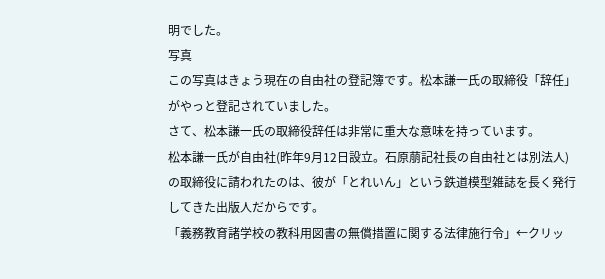明でした。
写真
この写真はきょう現在の自由社の登記簿です。松本謙一氏の取締役「辞任」がやっと登記されていました。
さて、松本謙一氏の取締役辞任は非常に重大な意味を持っています。
松本謙一氏が自由社(昨年9月12日設立。石原萠記社長の自由社とは別法人)の取締役に請われたのは、彼が「とれいん」という鉄道模型雑誌を長く発行してきた出版人だからです。
「義務教育諸学校の教科用図書の無償措置に関する法律施行令」←クリッ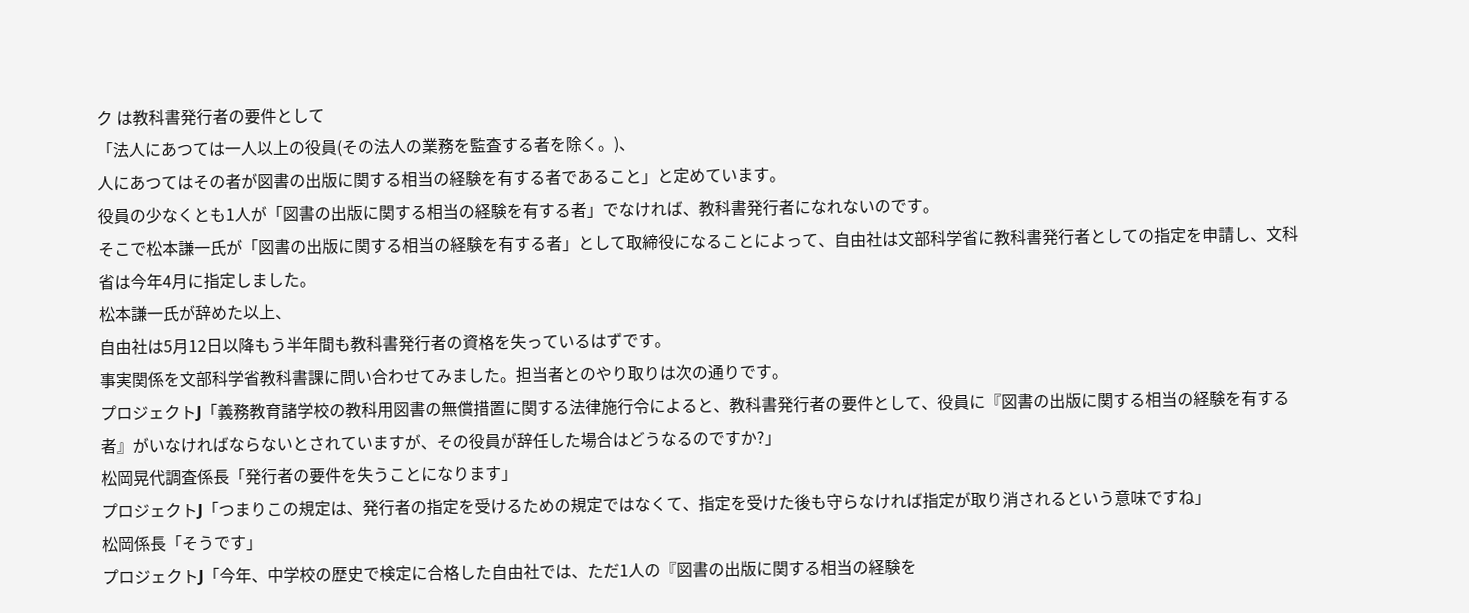ク は教科書発行者の要件として
「法人にあつては一人以上の役員(その法人の業務を監査する者を除く。)、
人にあつてはその者が図書の出版に関する相当の経験を有する者であること」と定めています。
役員の少なくとも1人が「図書の出版に関する相当の経験を有する者」でなければ、教科書発行者になれないのです。
そこで松本謙一氏が「図書の出版に関する相当の経験を有する者」として取締役になることによって、自由社は文部科学省に教科書発行者としての指定を申請し、文科省は今年4月に指定しました。
松本謙一氏が辞めた以上、
自由社は5月12日以降もう半年間も教科書発行者の資格を失っているはずです。
事実関係を文部科学省教科書課に問い合わせてみました。担当者とのやり取りは次の通りです。
プロジェクトJ「義務教育諸学校の教科用図書の無償措置に関する法律施行令によると、教科書発行者の要件として、役員に『図書の出版に関する相当の経験を有する者』がいなければならないとされていますが、その役員が辞任した場合はどうなるのですか?」
松岡晃代調査係長「発行者の要件を失うことになります」
プロジェクトJ「つまりこの規定は、発行者の指定を受けるための規定ではなくて、指定を受けた後も守らなければ指定が取り消されるという意味ですね」
松岡係長「そうです」
プロジェクトJ「今年、中学校の歴史で検定に合格した自由社では、ただ1人の『図書の出版に関する相当の経験を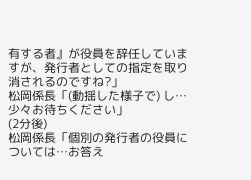有する者』が役員を辞任していますが、発行者としての指定を取り消されるのですね?」
松岡係長「(動揺した様子で) し…少々お待ちください」
(2分後)
松岡係長「個別の発行者の役員については…お答え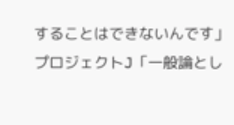することはできないんです」
プロジェクトJ「一般論とし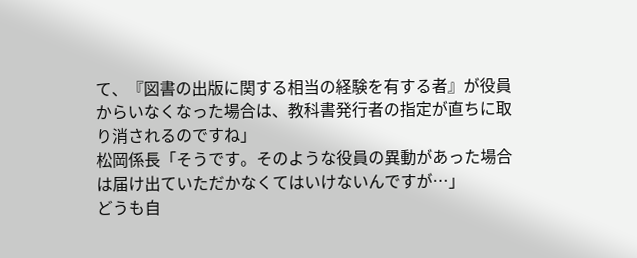て、『図書の出版に関する相当の経験を有する者』が役員からいなくなった場合は、教科書発行者の指定が直ちに取り消されるのですね」
松岡係長「そうです。そのような役員の異動があった場合は届け出ていただかなくてはいけないんですが…」
どうも自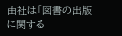由社は「図書の出版に関する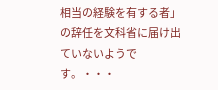相当の経験を有する者」の辞任を文科省に届け出ていないようです。・・・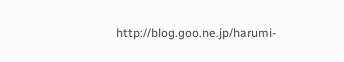http://blog.goo.ne.jp/harumi-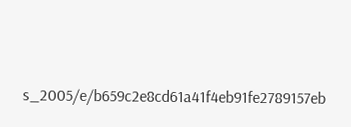s_2005/e/b659c2e8cd61a41f4eb91fe2789157eb